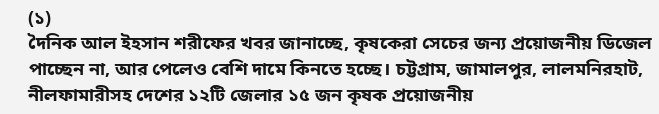(১)
দৈনিক আল ইহসান শরীফের খবর জানাচ্ছে, কৃষকেরা সেচের জন্য প্রয়োজনীয় ডিজেল পাচ্ছেন না, আর পেলেও বেশি দামে কিনতে হচ্ছে। চট্টগ্রাম, জামালপুর, লালমনিরহাট, নীলফামারীসহ দেশের ১২টি জেলার ১৫ জন কৃষক প্রয়োজনীয়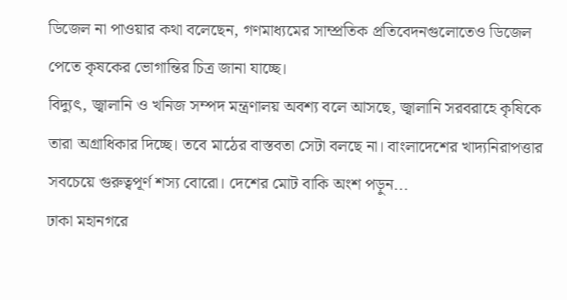ডিজেল না পাওয়ার কথা বলেছেন, গণমাধ্যমের সাম্প্রতিক প্রতিবেদনগুলোতেও ডিজেল পেতে কৃষকের ভোগান্তির চিত্র জানা যাচ্ছে।
বিদ্যুৎ, জ্বালানি ও খনিজ সম্পদ মন্ত্রণালয় অবশ্য বলে আসছে, জ্বালানি সরবরাহে কৃষিকে তারা অগ্রাধিকার দিচ্ছে। তবে মাঠের বাস্তবতা সেটা বলছে না। বাংলাদেশের খাদ্যনিরাপত্তার সবচেয়ে গুরুত্বপূর্ণ শস্য বোরো। দেশের মোট বাকি অংশ পড়ুন...
ঢাকা মহানগরে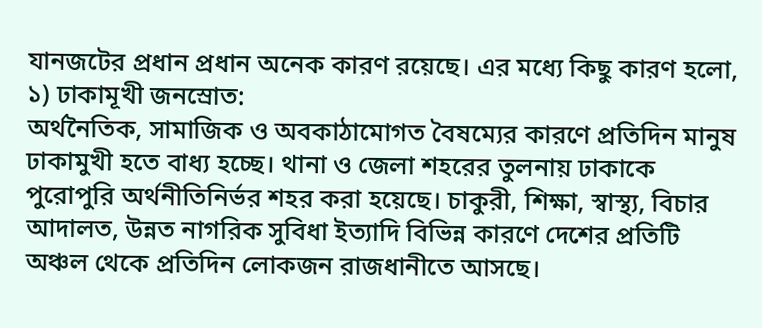যানজটের প্রধান প্রধান অনেক কারণ রয়েছে। এর মধ্যে কিছু কারণ হলো,
১) ঢাকামূখী জনস্রোত:
অর্থনৈতিক, সামাজিক ও অবকাঠামোগত বৈষম্যের কারণে প্রতিদিন মানুষ ঢাকামুখী হতে বাধ্য হচ্ছে। থানা ও জেলা শহরের তুলনায় ঢাকাকে পুরোপুরি অর্থনীতিনির্ভর শহর করা হয়েছে। চাকুরী, শিক্ষা, স্বাস্থ্য, বিচার আদালত, উন্নত নাগরিক সুবিধা ইত্যাদি বিভিন্ন কারণে দেশের প্রতিটি অঞ্চল থেকে প্রতিদিন লোকজন রাজধানীতে আসছে।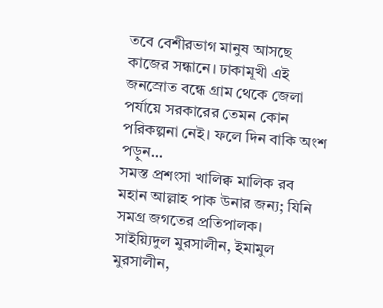তবে বেশীরভাগ মানুষ আসছে কাজের সন্ধানে। ঢাকামূখী এই জনস্রোত বন্ধে গ্রাম থেকে জেলা পর্যায়ে সরকারের তেমন কোন পরিকল্পনা নেই। ফলে দিন বাকি অংশ পড়ুন...
সমস্ত প্রশংসা খালিক্ব মালিক রব মহান আল্লাহ পাক উনার জন্য; যিনি সমগ্র জগতের প্রতিপালক। সাইয়্যিদুল মুরসালীন, ইমামুল মুরসালীন,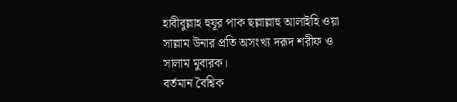হাবীবুল্লাহ হুযূর পাক ছল্লাল্লাহু আলাইহি ওয়া সাল্লাম উনার প্রতি অসংখ্য দরূদ শরীফ ও সালাম মুবারক।
বর্তমান বৈশ্বিক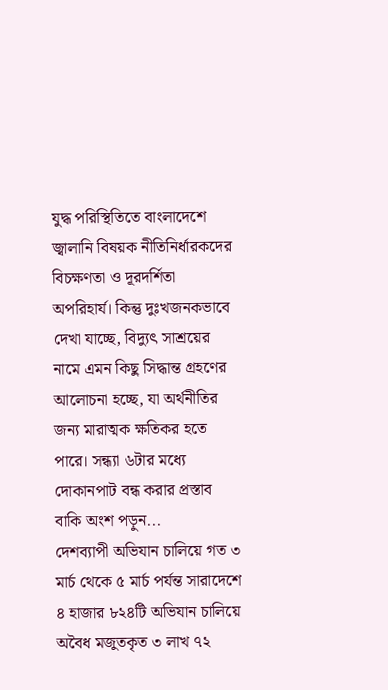যুদ্ধ পরিস্থিতিতে বাংলাদেশে জ্বালানি বিষয়ক নীতিনির্ধারকদের বিচক্ষণতা ও দূরদর্শিতা অপরিহার্য। কিন্তু দুঃখজনকভাবে দেখা যাচ্ছে, বিদ্যুৎ সাশ্রয়ের নামে এমন কিছু সিদ্ধান্ত গ্রহণের আলোচনা হচ্ছে, যা অর্থনীতির জন্য মারাত্মক ক্ষতিকর হতে পারে। সন্ধ্যা ৬টার মধ্যে দোকানপাট বন্ধ করার প্রস্তাব বাকি অংশ পড়ুন...
দেশব্যাপী অভিযান চালিয়ে গত ৩ মার্চ থেকে ৫ মার্চ পর্যন্ত সারাদেশে ৪ হাজার ৮২৪টি অভিযান চালিয়ে অবৈধ মজুতকৃত ৩ লাখ ৭২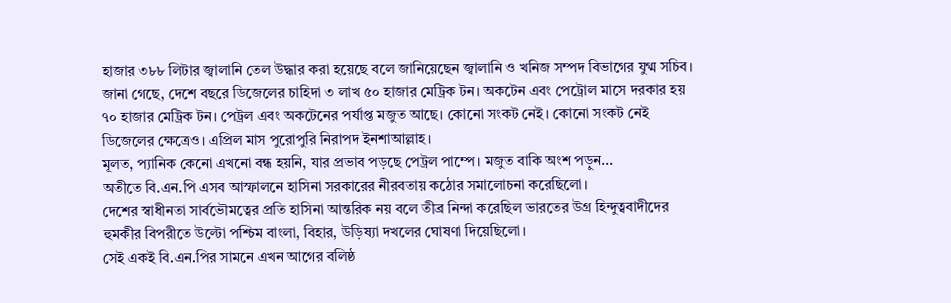হাজার ৩৮৮ লিটার জ্বালানি তেল উদ্ধার করা হয়েছে বলে জানিয়েছেন জ্বালানি ও খনিজ সম্পদ বিভাগের যুগ্ম সচিব।
জানা গেছে, দেশে বছরে ডিজেলের চাহিদা ৩ লাখ ৫০ হাজার মেট্রিক টন। অকটেন এবং পেট্রোল মাসে দরকার হয় ৭০ হাজার মেট্রিক টন। পেট্রল এবং অকটেনের পর্যাপ্ত মজুত আছে। কোনো সংকট নেই। কোনো সংকট নেই ডিজেলের ক্ষেত্রেও। এপ্রিল মাস পুরোপুরি নিরাপদ ইনশাআল্লাহ।
মূলত, প্যানিক কেনো এখনো বন্ধ হয়নি, যার প্রভাব পড়ছে পেট্রল পাম্পে। মজুত বাকি অংশ পড়ুন...
অতীতে বি.এন.পি এসব আস্ফালনে হাসিনা সরকারের নীরবতায় কঠোর সমালোচনা করেছিলো।
দেশের স্বাধীনতা সার্বভৌমত্বের প্রতি হাসিনা আন্তরিক নয় বলে তীব্র নিন্দা করেছিল ভারতের উগ্র হিন্দুত্ববাদীদের হুমকীর বিপরীতে উল্টো পশ্চিম বাংলা, বিহার, উড়িষ্যা দখলের ঘোষণা দিয়েছিলো।
সেই একই বি.এন.পির সামনে এখন আগের বলিষ্ঠ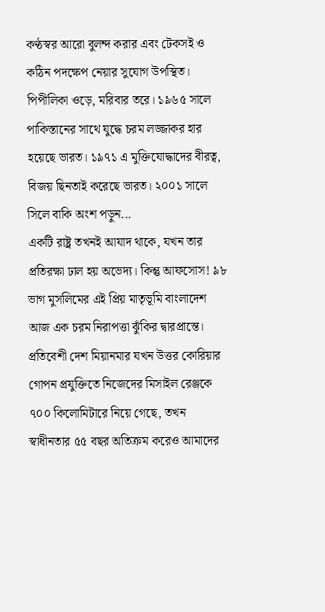কণ্ঠস্বর আরো বুলন্দ করার এবং টেকসই ও কঠিন পদক্ষেপ নেয়ার সুযোগ উপস্থিত।
পিপীলিকা ওড়ে, মরিবার তরে। ১৯৬৫ সালে পাকিস্তানের সাথে যুদ্ধে চরম লজ্জাকর হার হয়েছে ভারত। ১৯৭১ এ মুক্তিযোদ্ধাদের বীরত্ব, বিজয় ছিনতাই করেছে ভারত। ২০০১ সালে সিলে বাকি অংশ পড়ুন...
একটি রাষ্ট্র তখনই আযাদ থাকে, যখন তার প্রতিরক্ষা ঢাল হয় অভেদ্য। কিন্তু আফসোস! ৯৮ ভাগ মুসলিমের এই প্রিয় মাতৃভূমি বাংলাদেশ আজ এক চরম নিরাপত্তা ঝুঁকির দ্বারপ্রান্তে। প্রতিবেশী দেশ মিয়ানমার যখন উত্তর কোরিয়ার গোপন প্রযুক্তিতে নিজেদের মিসাইল রেঞ্জকে ৭০০ কিলোমিটারে নিয়ে গেছে, তখন স্বাধীনতার ৫৫ বছর অতিক্রম করেও আমাদের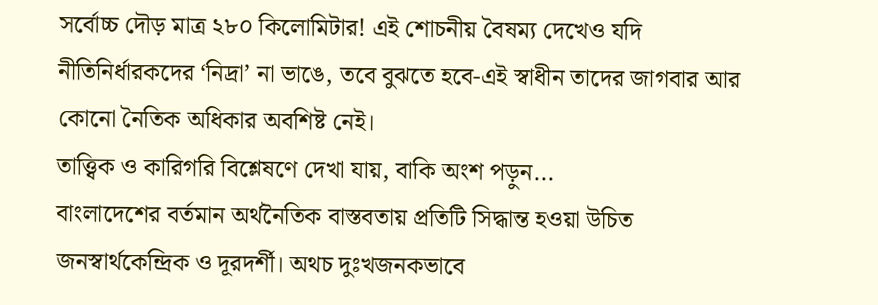সর্বোচ্চ দৌড় মাত্র ২৮০ কিলোমিটার! এই শোচনীয় বৈষম্য দেখেও যদি নীতিনির্ধারকদের ‘নিদ্রা’ না ভাঙে, তবে বুঝতে হবে-এই স্বাধীন তাদের জাগবার আর কোনো নৈতিক অধিকার অবশিষ্ট নেই।
তাত্ত্বিক ও কারিগরি বিশ্লেষণে দেখা যায়, বাকি অংশ পড়ুন...
বাংলাদেশের বর্তমান অর্থনৈতিক বাস্তবতায় প্রতিটি সিদ্ধান্ত হওয়া উচিত জনস্বার্থকেন্দ্রিক ও দূরদর্শী। অথচ দুঃখজনকভাবে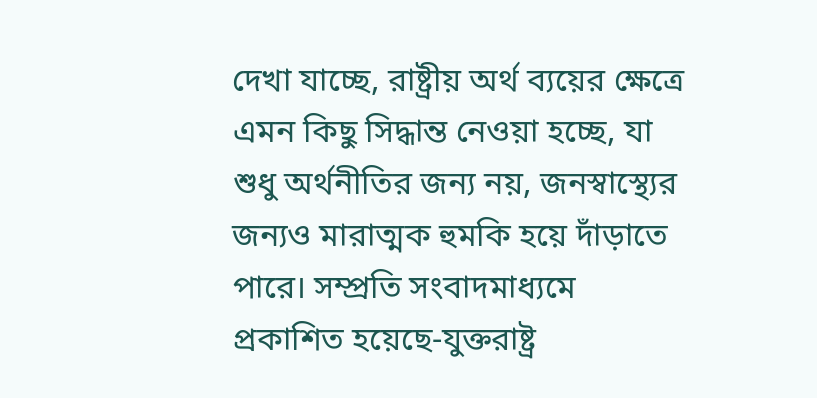দেখা যাচ্ছে, রাষ্ট্রীয় অর্থ ব্যয়ের ক্ষেত্রে এমন কিছু সিদ্ধান্ত নেওয়া হচ্ছে, যা শুধু অর্থনীতির জন্য নয়, জনস্বাস্থ্যের জন্যও মারাত্মক হুমকি হয়ে দাঁড়াতে পারে। সম্প্রতি সংবাদমাধ্যমে প্রকাশিত হয়েছে-যুক্তরাষ্ট্র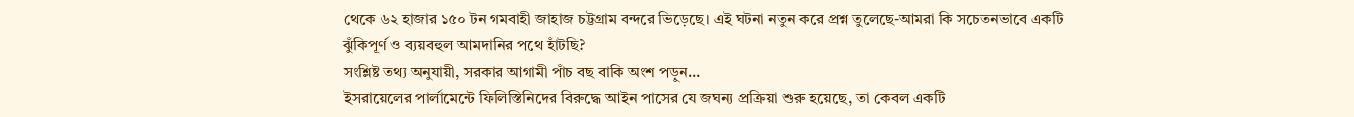থেকে ৬২ হাজার ১৫০ টন গমবাহী জাহাজ চট্টগ্রাম বন্দরে ভিড়েছে। এই ঘটনা নতুন করে প্রশ্ন তুলেছে-আমরা কি সচেতনভাবে একটি ঝুঁকিপূর্ণ ও ব্যয়বহুল আমদানির পথে হাঁটছি?
সংশ্লিষ্ট তথ্য অনুযায়ী, সরকার আগামী পাঁচ বছ বাকি অংশ পড়ুন...
ইসরায়েলের পার্লামেন্টে ফিলিস্তিনিদের বিরুদ্ধে আইন পাসের যে জঘন্য প্রক্রিয়া শুরু হয়েছে, তা কেবল একটি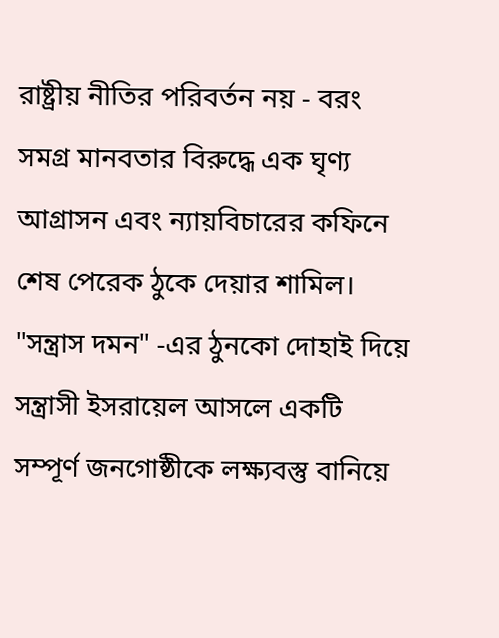রাষ্ট্রীয় নীতির পরিবর্তন নয় - বরং সমগ্র মানবতার বিরুদ্ধে এক ঘৃণ্য আগ্রাসন এবং ন্যায়বিচারের কফিনে শেষ পেরেক ঠুকে দেয়ার শামিল। "সন্ত্রাস দমন" -এর ঠুনকো দোহাই দিয়ে সন্ত্রাসী ইসরায়েল আসলে একটি সম্পূর্ণ জনগোষ্ঠীকে লক্ষ্যবস্তু বানিয়ে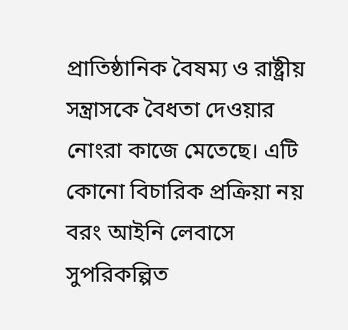প্রাতিষ্ঠানিক বৈষম্য ও রাষ্ট্রীয় সন্ত্রাসকে বৈধতা দেওয়ার নোংরা কাজে মেতেছে। এটি কোনো বিচারিক প্রক্রিয়া নয় বরং আইনি লেবাসে সুপরিকল্পিত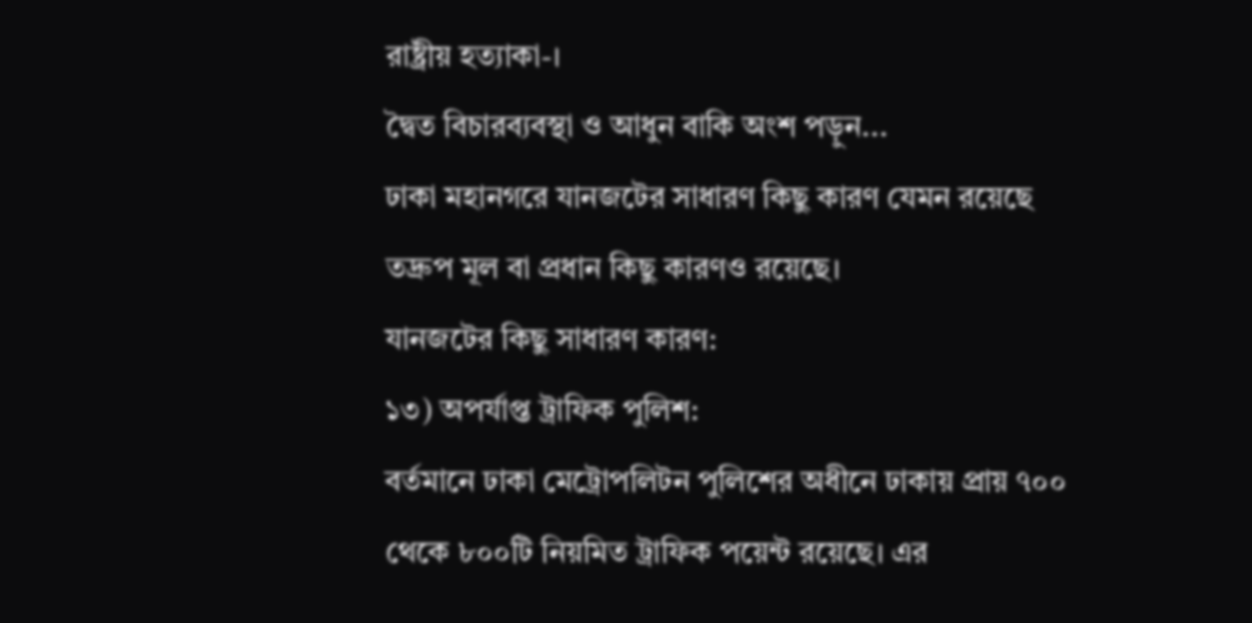রাষ্ট্রীয় হত্যাকা-।
দ্বৈত বিচারব্যবস্থা ও আধুন বাকি অংশ পড়ুন...
ঢাকা মহানগরে যানজটের সাধারণ কিছু কারণ যেমন রয়েছে তদ্রুপ মূল বা প্রধান কিছু কারণও রয়েছে।
যানজটের কিছু সাধারণ কারণ:
১৩) অপর্যাপ্ত ট্রাফিক পুলিশ:
বর্তমানে ঢাকা মেট্রোপলিটন পুলিশের অধীনে ঢাকায় প্রায় ৭০০ থেকে ৮০০টি নিয়মিত ট্রাফিক পয়েন্ট রয়েছে। এর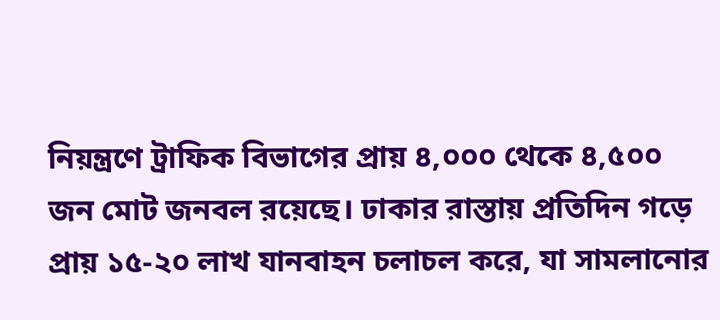নিয়ন্ত্রণে ট্রাফিক বিভাগের প্রায় ৪,০০০ থেকে ৪,৫০০ জন মোট জনবল রয়েছে। ঢাকার রাস্তায় প্রতিদিন গড়ে প্রায় ১৫-২০ লাখ যানবাহন চলাচল করে, যা সামলানোর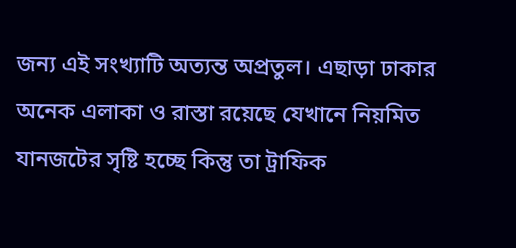জন্য এই সংখ্যাটি অত্যন্ত অপ্রতুল। এছাড়া ঢাকার অনেক এলাকা ও রাস্তা রয়েছে যেখানে নিয়মিত যানজটের সৃষ্টি হচ্ছে কিন্তু তা ট্রাফিক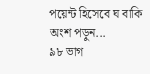পয়েন্ট হিসেবে ঘ বাকি অংশ পড়ুন...
৯৮ ভাগ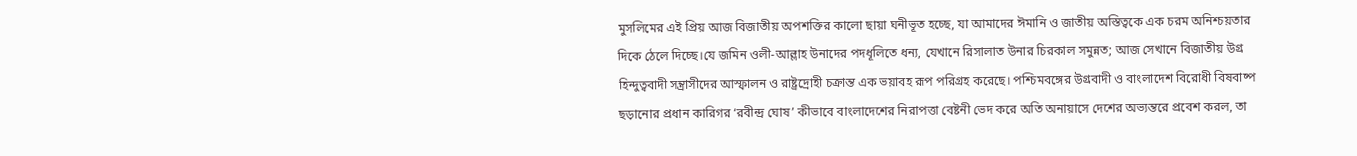মুসলিমের এই প্রিয় আজ বিজাতীয় অপশক্তির কালো ছায়া ঘনীভূত হচ্ছে, যা আমাদের ঈমানি ও জাতীয় অস্তিত্বকে এক চরম অনিশ্চয়তার দিকে ঠেলে দিচ্ছে।যে জমিন ওলী-আল্লাহ উনাদের পদধূলিতে ধন্য, যেখানে রিসালাত উনার চিরকাল সমুন্নত; আজ সেখানে বিজাতীয় উগ্র হিন্দুত্ববাদী সন্ত্রাসীদের আস্ফালন ও রাষ্ট্রদ্রোহী চক্রান্ত এক ভয়াবহ রূপ পরিগ্রহ করেছে। পশ্চিমবঙ্গের উগ্রবাদী ও বাংলাদেশ বিরোধী বিষবাষ্প ছড়ানোর প্রধান কারিগর ‘রবীন্দ্র ঘোষ’ কীভাবে বাংলাদেশের নিরাপত্তা বেষ্টনী ভেদ করে অতি অনায়াসে দেশের অভ্যন্তরে প্রবেশ করল, তা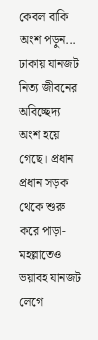কেবল বাকি অংশ পড়ুন...
ঢাকায় যানজট নিত্য জীবনের অবিচ্ছেদ্য অংশ হয়ে গেছে। প্রধান প্রধান সড়ক থেকে শুরু করে পাড়া-মহল্লাতেও ভয়াবহ যানজট লেগে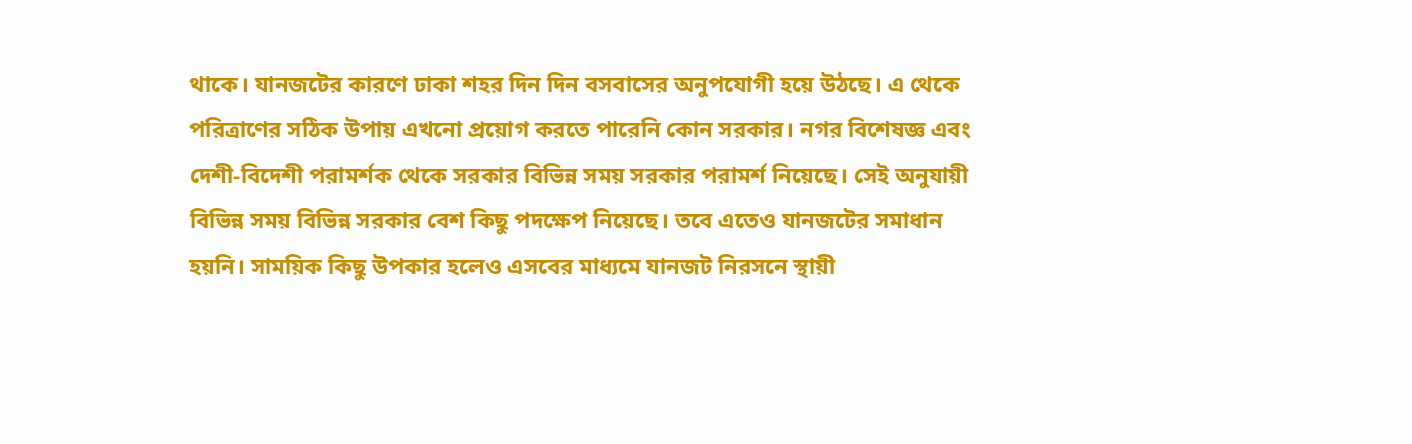থাকে। যানজটের কারণে ঢাকা শহর দিন দিন বসবাসের অনুপযোগী হয়ে উঠছে। এ থেকে পরিত্রাণের সঠিক উপায় এখনো প্রয়োগ করতে পারেনি কোন সরকার। নগর বিশেষজ্ঞ এবং দেশী-বিদেশী পরামর্শক থেকে সরকার বিভিন্ন সময় সরকার পরামর্শ নিয়েছে। সেই অনুযায়ী বিভিন্ন সময় বিভিন্ন সরকার বেশ কিছু পদক্ষেপ নিয়েছে। তবে এতেও যানজটের সমাধান হয়নি। সাময়িক কিছু উপকার হলেও এসবের মাধ্যমে যানজট নিরসনে স্থায়ী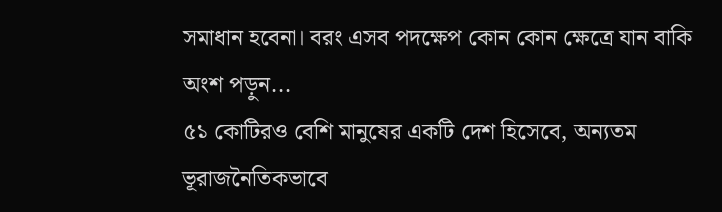সমাধান হবেনা। বরং এসব পদক্ষেপ কোন কোন ক্ষেত্রে যান বাকি অংশ পড়ুন...
৫১ কোটিরও বেশি মানুষের একটি দেশ হিসেবে, অন্যতম ভূরাজনৈতিকভাবে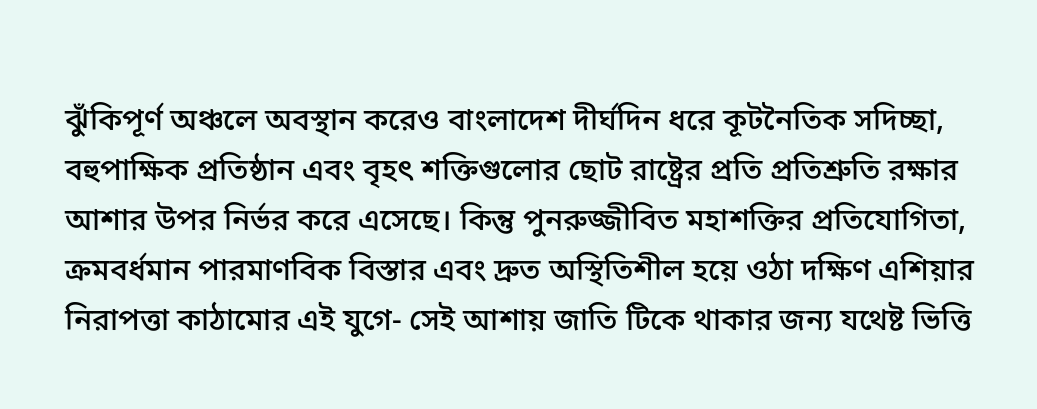ঝুঁকিপূর্ণ অঞ্চলে অবস্থান করেও বাংলাদেশ দীর্ঘদিন ধরে কূটনৈতিক সদিচ্ছা, বহুপাক্ষিক প্রতিষ্ঠান এবং বৃহৎ শক্তিগুলোর ছোট রাষ্ট্রের প্রতি প্রতিশ্রুতি রক্ষার আশার উপর নির্ভর করে এসেছে। কিন্তু পুনরুজ্জীবিত মহাশক্তির প্রতিযোগিতা, ক্রমবর্ধমান পারমাণবিক বিস্তার এবং দ্রুত অস্থিতিশীল হয়ে ওঠা দক্ষিণ এশিয়ার নিরাপত্তা কাঠামোর এই যুগে- সেই আশায় জাতি টিকে থাকার জন্য যথেষ্ট ভিত্তি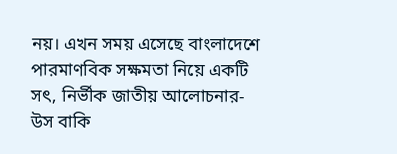নয়। এখন সময় এসেছে বাংলাদেশে পারমাণবিক সক্ষমতা নিয়ে একটি সৎ, নির্ভীক জাতীয় আলোচনার- উস বাকি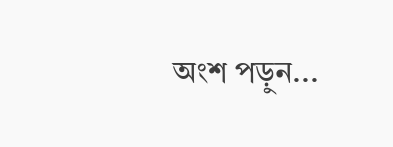অংশ পড়ুন...